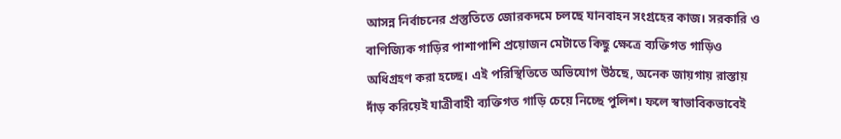আসন্ন নির্বাচনের প্রস্তুতিতে জোরকদমে চলছে যানবাহন সংগ্রহের কাজ। সরকারি ও বাণিজ্যিক গাড়ির পাশাপাশি প্রয়োজন মেটাতে কিছু ক্ষেত্রে ব্যক্তিগত গাড়িও অধিগ্রহণ করা হচ্ছে। এই পরিস্থিতিতে অভিযোগ উঠছে, অনেক জায়গায় রাস্তায় দাঁড় করিয়েই যাত্রীবাহী ব্যক্তিগত গাড়ি চেয়ে নিচ্ছে পুলিশ। ফলে স্বাভাবিকভাবেই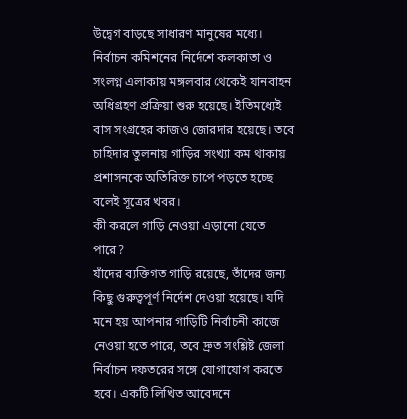উদ্বেগ বাড়ছে সাধারণ মানুষের মধ্যে।
নির্বাচন কমিশনের নির্দেশে কলকাতা ও সংলগ্ন এলাকায় মঙ্গলবার থেকেই যানবাহন অধিগ্রহণ প্রক্রিয়া শুরু হয়েছে। ইতিমধ্যেই বাস সংগ্রহের কাজও জোরদার হয়েছে। তবে চাহিদার তুলনায় গাড়ির সংখ্যা কম থাকায় প্রশাসনকে অতিরিক্ত চাপে পড়তে হচ্ছে বলেই সূত্রের খবর।
কী করলে গাড়ি নেওয়া এড়ানো যেতে পারে?
যাঁদের ব্যক্তিগত গাড়ি রয়েছে, তাঁদের জন্য কিছু গুরুত্বপূর্ণ নির্দেশ দেওয়া হয়েছে। যদি মনে হয় আপনার গাড়িটি নির্বাচনী কাজে নেওয়া হতে পারে, তবে দ্রুত সংশ্লিষ্ট জেলা নির্বাচন দফতরের সঙ্গে যোগাযোগ করতে হবে। একটি লিখিত আবেদনে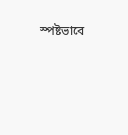স্পষ্টভাবে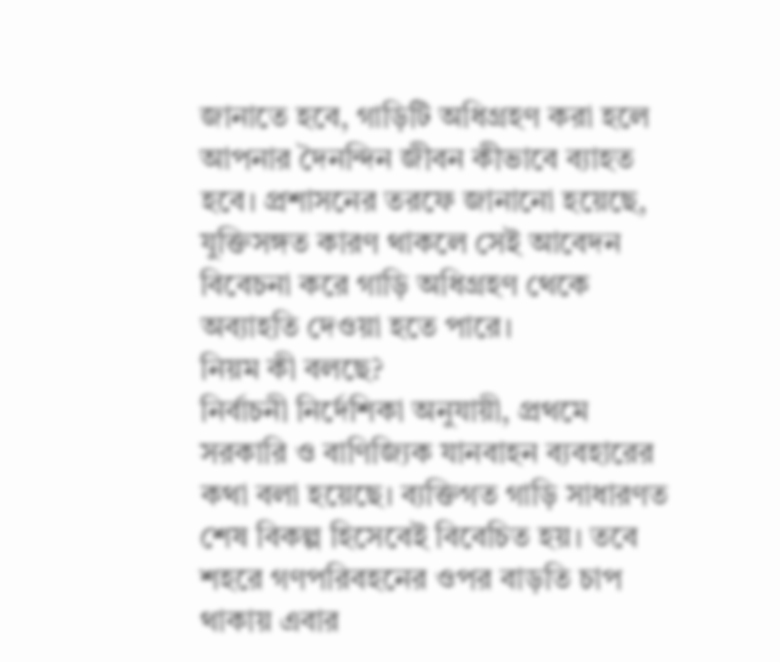জানাতে হবে, গাড়িটি অধিগ্রহণ করা হলে আপনার দৈনন্দিন জীবন কীভাবে ব্যাহত হবে। প্রশাসনের তরফে জানানো হয়েছে, যুক্তিসঙ্গত কারণ থাকলে সেই আবেদন বিবেচনা করে গাড়ি অধিগ্রহণ থেকে অব্যাহতি দেওয়া হতে পারে।
নিয়ম কী বলছে?
নির্বাচনী নির্দেশিকা অনুযায়ী, প্রথমে সরকারি ও বাণিজ্যিক যানবাহন ব্যবহারের কথা বলা হয়েছে। ব্যক্তিগত গাড়ি সাধারণত শেষ বিকল্প হিসেবেই বিবেচিত হয়। তবে শহরে গণপরিবহনের ওপর বাড়তি চাপ থাকায় এবার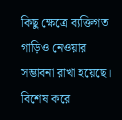কিছু ক্ষেত্রে ব্যক্তিগত গাড়িও নেওয়ার সম্ভাবনা রাখা হয়েছে। বিশেষ করে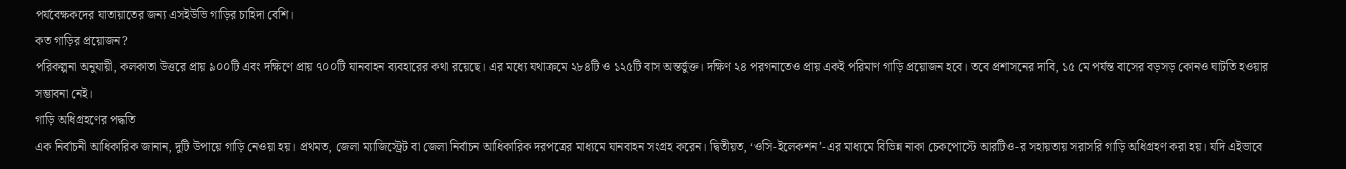পর্যবেক্ষকদের যাতায়াতের জন্য এসইউভি গাড়ির চাহিদা বেশি।
কত গাড়ির প্রয়োজন?
পরিকল্পনা অনুযায়ী, কলকাতা উত্তরে প্রায় ৯০০টি এবং দক্ষিণে প্রায় ৭০০টি যানবাহন ব্যবহারের কথা রয়েছে। এর মধ্যে যথাক্রমে ২৮৪টি ও ১২৫টি বাস অন্তর্ভুক্ত। দক্ষিণ ২৪ পরগনাতেও প্রায় একই পরিমাণ গাড়ি প্রয়োজন হবে। তবে প্রশাসনের দাবি, ১৫ মে পর্যন্ত বাসের বড়সড় কোনও ঘাটতি হওয়ার সম্ভাবনা নেই।
গাড়ি অধিগ্রহণের পদ্ধতি
এক নির্বাচনী আধিকারিক জানান, দুটি উপায়ে গাড়ি নেওয়া হয়। প্রথমত, জেলা ম্যাজিস্ট্রেট বা জেলা নির্বাচন আধিকারিক দরপত্রের মাধ্যমে যানবাহন সংগ্রহ করেন। দ্বিতীয়ত, ‘ওসি-ইলেকশন’-এর মাধ্যমে বিভিন্ন নাকা চেকপোস্টে আরটিও-র সহায়তায় সরাসরি গাড়ি অধিগ্রহণ করা হয়। যদি এইভাবে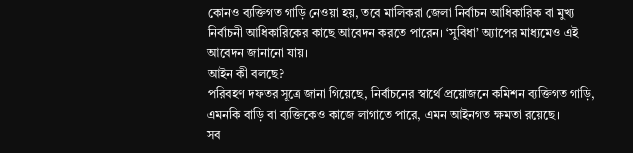কোনও ব্যক্তিগত গাড়ি নেওয়া হয়, তবে মালিকরা জেলা নির্বাচন আধিকারিক বা মুখ্য নির্বাচনী আধিকারিকের কাছে আবেদন করতে পারেন। ‘সুবিধা’ অ্যাপের মাধ্যমেও এই আবেদন জানানো যায়।
আইন কী বলছে?
পরিবহণ দফতর সূত্রে জানা গিয়েছে, নির্বাচনের স্বার্থে প্রয়োজনে কমিশন ব্যক্তিগত গাড়ি, এমনকি বাড়ি বা ব্যক্তিকেও কাজে লাগাতে পারে, এমন আইনগত ক্ষমতা রয়েছে।
সব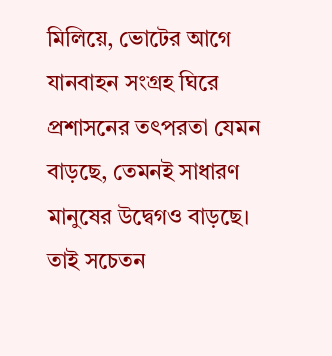মিলিয়ে, ভোটের আগে যানবাহন সংগ্রহ ঘিরে প্রশাসনের তৎপরতা যেমন বাড়ছে, তেমনই সাধারণ মানুষের উদ্বেগও বাড়ছে। তাই সচেতন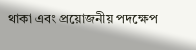থাকা এবং প্রয়োজনীয় পদক্ষেপ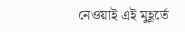নেওয়াই এই মুহূর্তে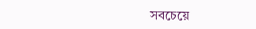সবচেয়ে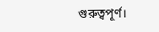গুরুত্বপূর্ণ।